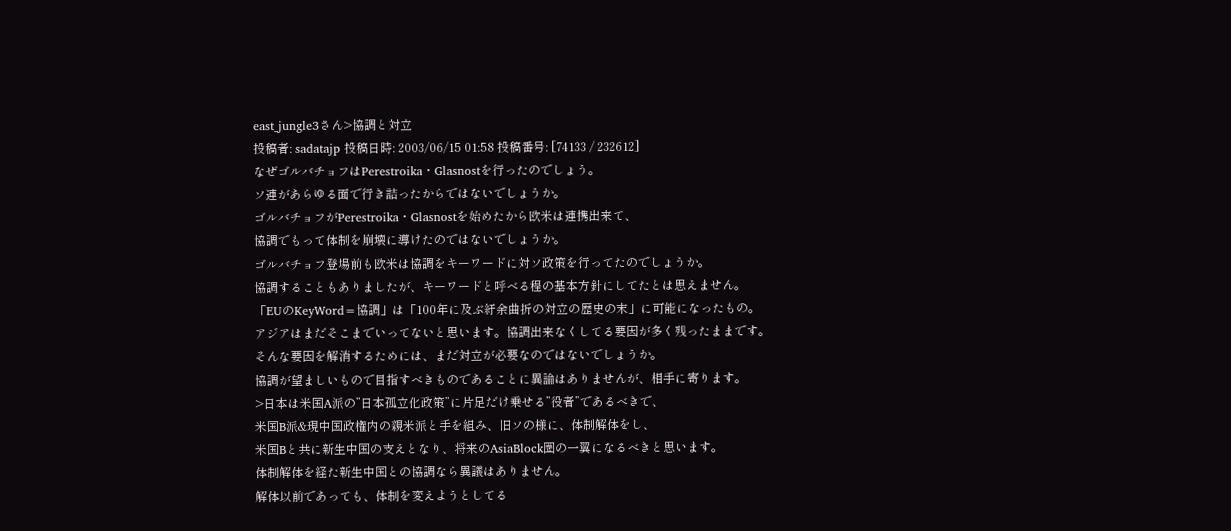east_jungle3さん>協調と対立
投稿者: sadatajp 投稿日時: 2003/06/15 01:58 投稿番号: [74133 / 232612]
なぜゴルバチョフはPerestroika・Glasnostを行ったのでしょう。
ソ連があらゆる面で行き詰ったからではないでしょうか。
ゴルバチョフがPerestroika・Glasnostを始めたから欧米は連携出来て、
協調でもって体制を崩壊に導けたのではないでしょうか。
ゴルバチョフ登場前も欧米は協調をキーワードに対ソ政策を行ってたのでしょうか。
協調することもありましたが、キーワードと呼べる程の基本方針にしてたとは思えません。
「EUのKeyWord=協調」は「100年に及ぶ紆余曲折の対立の歴史の末」に可能になったもの。
アジアはまだそこまでいってないと思います。協調出来なくしてる要因が多く残ったままです。
そんな要因を解消するためには、まだ対立が必要なのではないでしょうか。
協調が望ましいもので目指すべきものであることに異論はありませんが、相手に寄ります。
>日本は米国A派の”日本孤立化政策”に片足だけ乗せる”役者”であるべきで、
米国B派&現中国政権内の親米派と手を組み、旧ソの様に、体制解体をし、
米国Bと共に新生中国の支えとなり、将来のAsiaBlock圏の一翼になるべきと思います。
体制解体を経た新生中国との協調なら異議はありません。
解体以前であっても、体制を変えようとしてる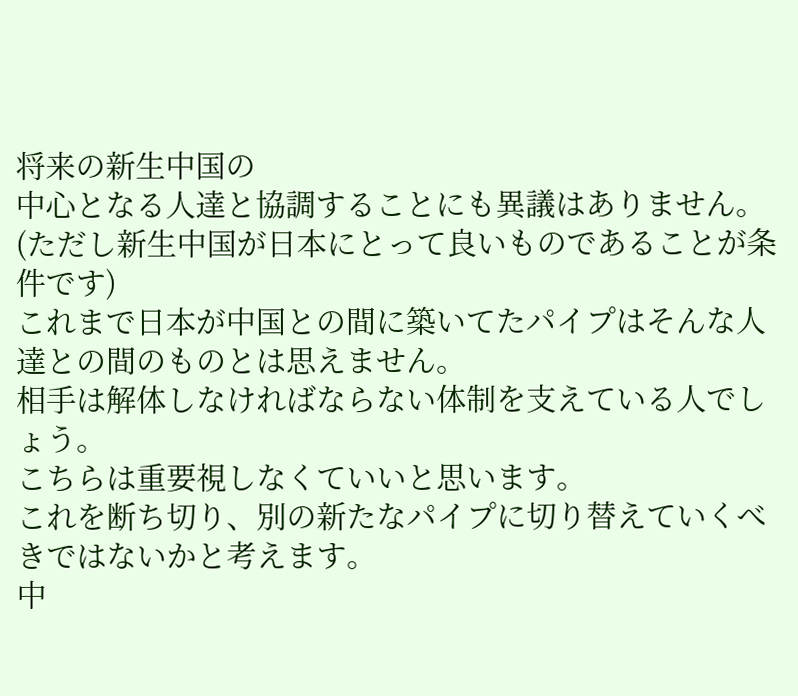将来の新生中国の
中心となる人達と協調することにも異議はありません。
(ただし新生中国が日本にとって良いものであることが条件です)
これまで日本が中国との間に築いてたパイプはそんな人達との間のものとは思えません。
相手は解体しなければならない体制を支えている人でしょう。
こちらは重要視しなくていいと思います。
これを断ち切り、別の新たなパイプに切り替えていくべきではないかと考えます。
中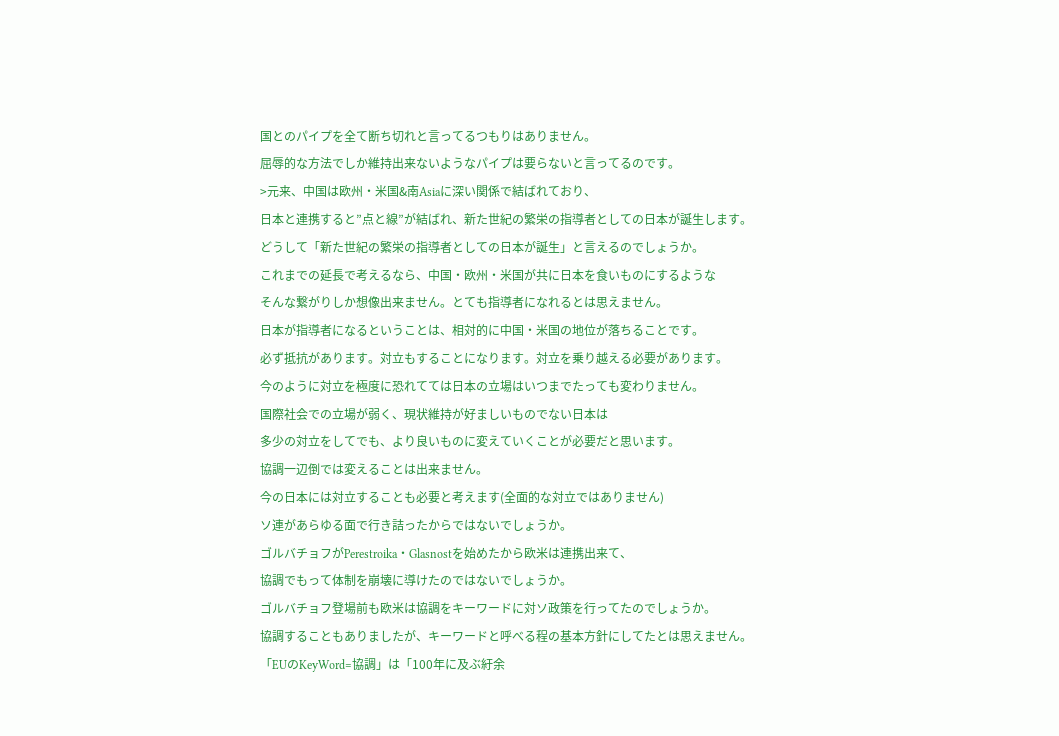国とのパイプを全て断ち切れと言ってるつもりはありません。
屈辱的な方法でしか維持出来ないようなパイプは要らないと言ってるのです。
>元来、中国は欧州・米国&南Asiaに深い関係で結ばれており、
日本と連携すると”点と線”が結ばれ、新た世紀の繁栄の指導者としての日本が誕生します。
どうして「新た世紀の繁栄の指導者としての日本が誕生」と言えるのでしょうか。
これまでの延長で考えるなら、中国・欧州・米国が共に日本を食いものにするような
そんな繋がりしか想像出来ません。とても指導者になれるとは思えません。
日本が指導者になるということは、相対的に中国・米国の地位が落ちることです。
必ず抵抗があります。対立もすることになります。対立を乗り越える必要があります。
今のように対立を極度に恐れてては日本の立場はいつまでたっても変わりません。
国際社会での立場が弱く、現状維持が好ましいものでない日本は
多少の対立をしてでも、より良いものに変えていくことが必要だと思います。
協調一辺倒では変えることは出来ません。
今の日本には対立することも必要と考えます(全面的な対立ではありません)
ソ連があらゆる面で行き詰ったからではないでしょうか。
ゴルバチョフがPerestroika・Glasnostを始めたから欧米は連携出来て、
協調でもって体制を崩壊に導けたのではないでしょうか。
ゴルバチョフ登場前も欧米は協調をキーワードに対ソ政策を行ってたのでしょうか。
協調することもありましたが、キーワードと呼べる程の基本方針にしてたとは思えません。
「EUのKeyWord=協調」は「100年に及ぶ紆余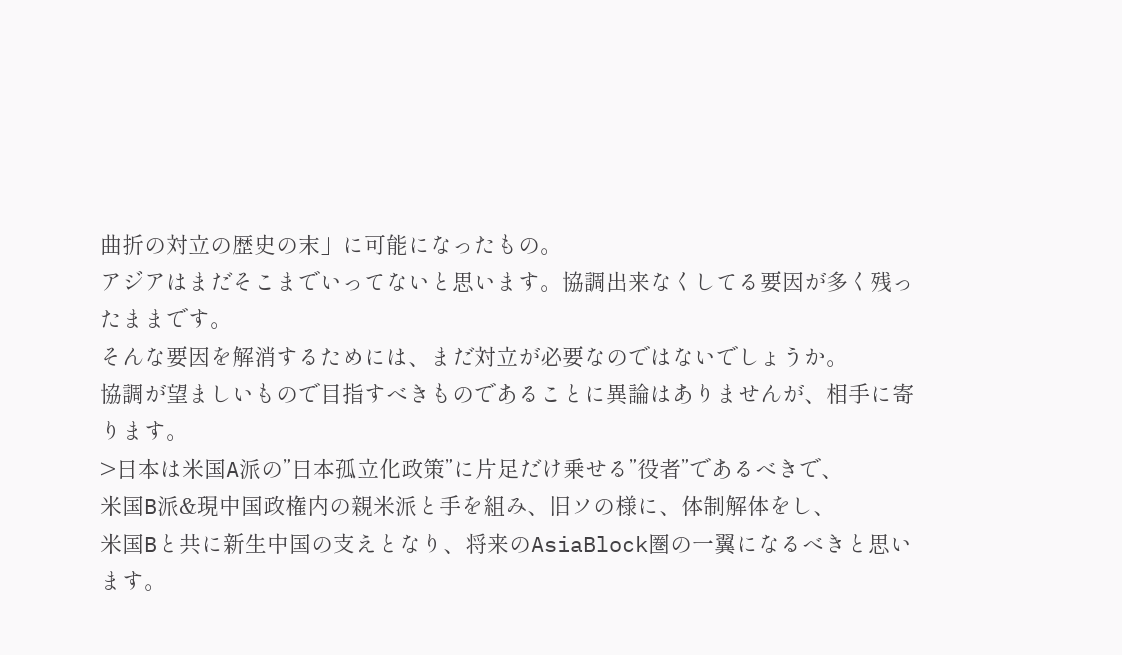曲折の対立の歴史の末」に可能になったもの。
アジアはまだそこまでいってないと思います。協調出来なくしてる要因が多く残ったままです。
そんな要因を解消するためには、まだ対立が必要なのではないでしょうか。
協調が望ましいもので目指すべきものであることに異論はありませんが、相手に寄ります。
>日本は米国A派の”日本孤立化政策”に片足だけ乗せる”役者”であるべきで、
米国B派&現中国政権内の親米派と手を組み、旧ソの様に、体制解体をし、
米国Bと共に新生中国の支えとなり、将来のAsiaBlock圏の一翼になるべきと思います。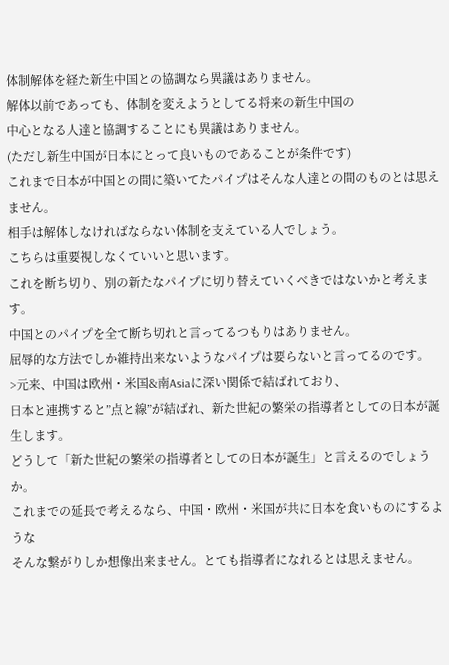体制解体を経た新生中国との協調なら異議はありません。
解体以前であっても、体制を変えようとしてる将来の新生中国の
中心となる人達と協調することにも異議はありません。
(ただし新生中国が日本にとって良いものであることが条件です)
これまで日本が中国との間に築いてたパイプはそんな人達との間のものとは思えません。
相手は解体しなければならない体制を支えている人でしょう。
こちらは重要視しなくていいと思います。
これを断ち切り、別の新たなパイプに切り替えていくべきではないかと考えます。
中国とのパイプを全て断ち切れと言ってるつもりはありません。
屈辱的な方法でしか維持出来ないようなパイプは要らないと言ってるのです。
>元来、中国は欧州・米国&南Asiaに深い関係で結ばれており、
日本と連携すると”点と線”が結ばれ、新た世紀の繁栄の指導者としての日本が誕生します。
どうして「新た世紀の繁栄の指導者としての日本が誕生」と言えるのでしょうか。
これまでの延長で考えるなら、中国・欧州・米国が共に日本を食いものにするような
そんな繋がりしか想像出来ません。とても指導者になれるとは思えません。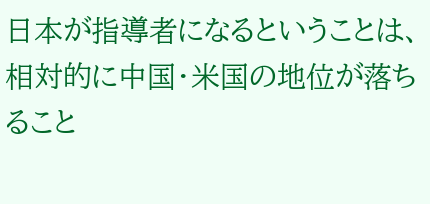日本が指導者になるということは、相対的に中国・米国の地位が落ちること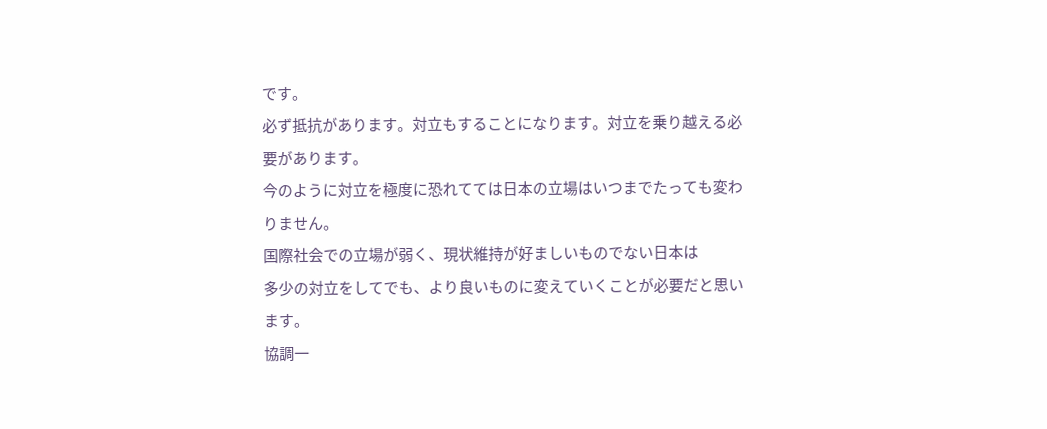です。
必ず抵抗があります。対立もすることになります。対立を乗り越える必要があります。
今のように対立を極度に恐れてては日本の立場はいつまでたっても変わりません。
国際社会での立場が弱く、現状維持が好ましいものでない日本は
多少の対立をしてでも、より良いものに変えていくことが必要だと思います。
協調一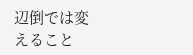辺倒では変えること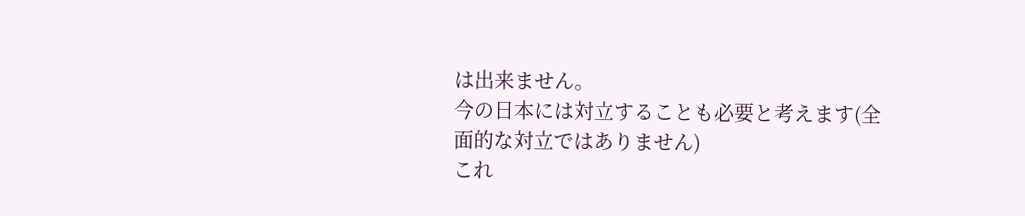は出来ません。
今の日本には対立することも必要と考えます(全面的な対立ではありません)
これ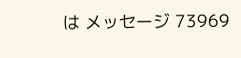は メッセージ 73969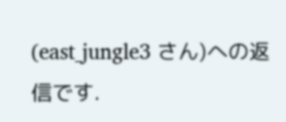(east_jungle3 さん)への返信です.